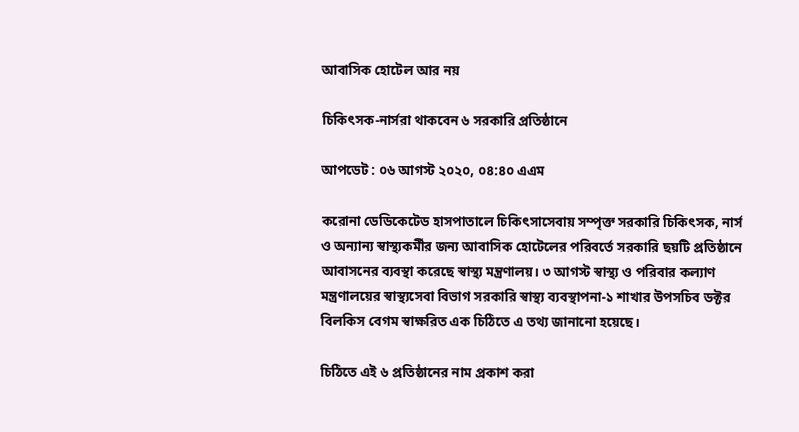আবাসিক হোটেল আর নয়

চিকিৎসক-নার্সরা থাকবেন ৬ সরকারি প্রতিষ্ঠানে

আপডেট : ০৬ আগস্ট ২০২০, ০৪:৪০ এএম

করোনা ডেডিকেটেড হাসপাতালে চিকিৎসাসেবায় সম্পৃক্ত সরকারি চিকিৎসক, নার্স ও অন্যান্য স্বাস্থ্যকর্মীর জন্য আবাসিক হোটেলের পরিবর্তে সরকারি ছয়টি প্রতিষ্ঠানে আবাসনের ব্যবস্থা করেছে স্বাস্থ্য মন্ত্রণালয়। ৩ আগস্ট স্বাস্থ্য ও পরিবার কল্যাণ মন্ত্রণালয়ের স্বাস্থ্যসেবা বিভাগ সরকারি স্বাস্থ্য ব্যবস্থাপনা-১ শাখার উপসচিব ডক্টর বিলকিস বেগম স্বাক্ষরিত এক চিঠিতে এ তথ্য জানানো হয়েছে।

চিঠিতে এই ৬ প্রতিষ্ঠানের নাম প্রকাশ করা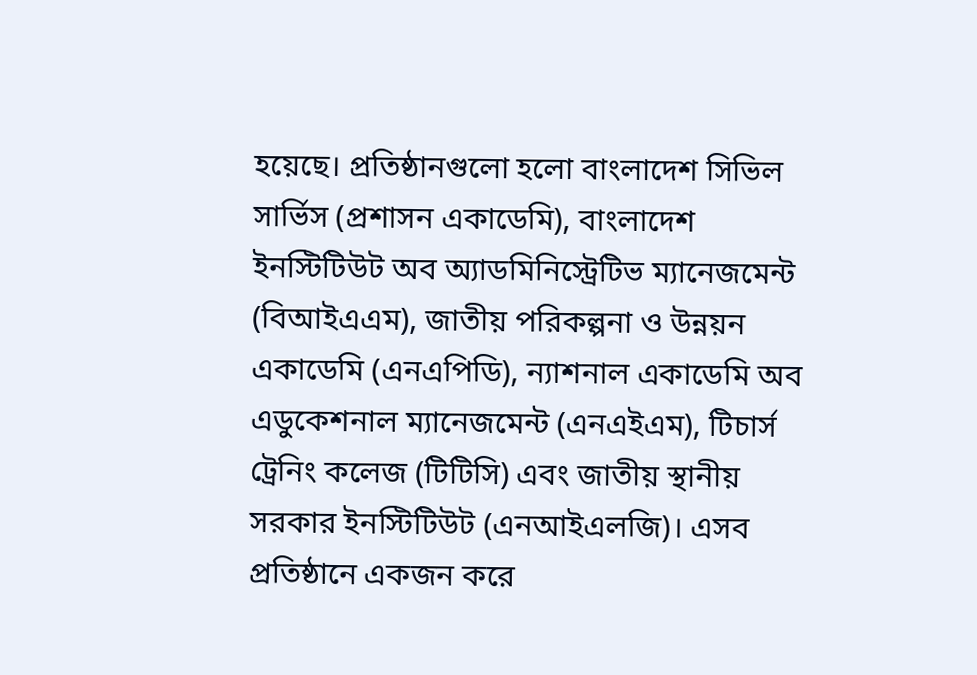হয়েছে। প্রতিষ্ঠানগুলো হলো বাংলাদেশ সিভিল সার্ভিস (প্রশাসন একাডেমি), বাংলাদেশ ইনস্টিটিউট অব অ্যাডমিনিস্ট্রেটিভ ম্যানেজমেন্ট (বিআইএএম), জাতীয় পরিকল্পনা ও উন্নয়ন একাডেমি (এনএপিডি), ন্যাশনাল একাডেমি অব এডুকেশনাল ম্যানেজমেন্ট (এনএইএম), টিচার্স ট্রেনিং কলেজ (টিটিসি) এবং জাতীয় স্থানীয় সরকার ইনস্টিটিউট (এনআইএলজি)। এসব প্রতিষ্ঠানে একজন করে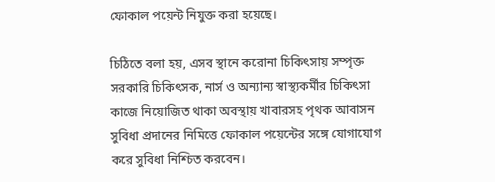ফোকাল পয়েন্ট নিযুক্ত করা হয়েছে।

চিঠিতে বলা হয়, এসব স্থানে করোনা চিকিৎসায় সম্পৃক্ত সরকারি চিকিৎসক, নার্স ও অন্যান্য স্বাস্থ্যকর্মীর চিকিৎসা কাজে নিয়োজিত থাকা অবস্থায় খাবারসহ পৃথক আবাসন সুবিধা প্রদানের নিমিত্তে ফোকাল পয়েন্টের সঙ্গে যোগাযোগ করে সুবিধা নিশ্চিত করবেন।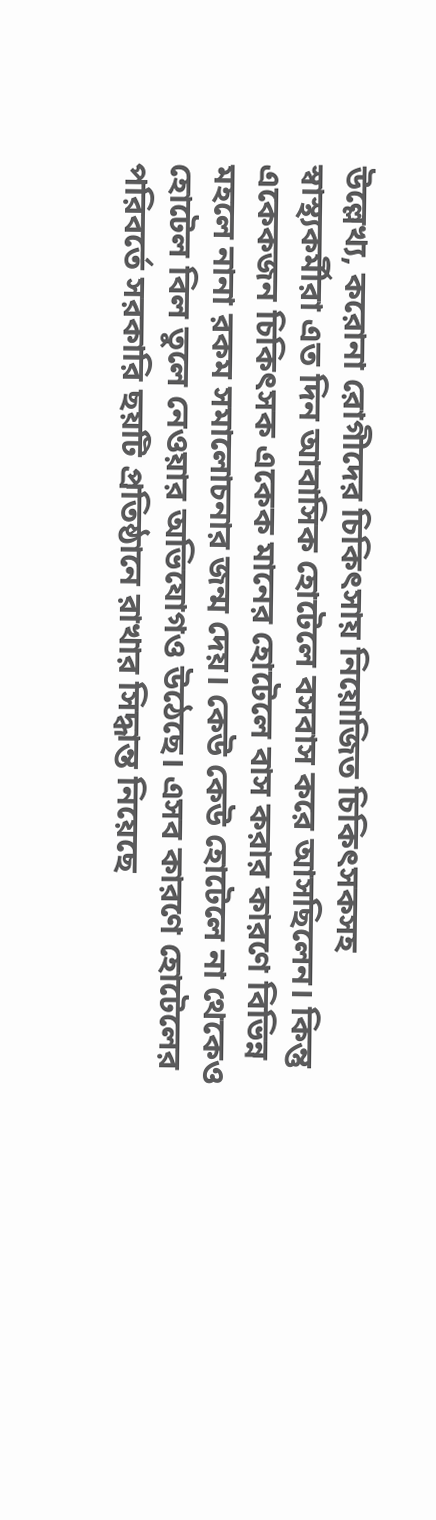উল্লেখ্য, করোনা রোগীদের চিকিৎসায় নিয়োজিত চিকিৎসকসহ স্বাস্থ্যকর্মীরা এত দিন আবাসিক হোটেলে বসবাস করে আসছিলেন। কিন্তু একেকজন চিকিৎসক একেক মানের হোটেলে বাস করার কারণে বিভিন্ন মহলে নানা রকম সমালোচনার জন্ম দেয়। কেউ কেউ হোটেলে না থেকেও হোটেল বিল তুলে নেওয়ার অভিযোগও উঠেছে। এসব কারণে হোটেলের পরিবর্তে সরকারি ছয়টি প্রতিষ্ঠানে রাখার সিদ্ধান্ত নিয়েছে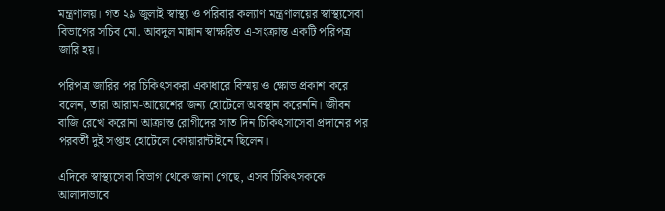মন্ত্রণালয়। গত ২৯ জুলাই স্বাস্থ্য ও পরিবার কল্যাণ মন্ত্রণালয়ের স্বাস্থ্যসেবা বিভাগের সচিব মো. আবদুল মান্নান স্বাক্ষরিত এ-সংক্রান্ত একটি পরিপত্র জারি হয়।

পরিপত্র জারির পর চিকিৎসকরা একাধারে বিস্ময় ও ক্ষোভ প্রকাশ করে বলেন, তারা আরাম-আয়েশের জন্য হোটেলে অবস্থান করেননি। জীবন বাজি রেখে করোনা আক্রান্ত রোগীদের সাত দিন চিকিৎসাসেবা প্রদানের পর পরবর্তী দুই সপ্তাহ হোটেলে কোয়ারান্টাইনে ছিলেন।

এদিকে স্বাস্থ্যসেবা বিভাগ থেকে জানা গেছে, এসব চিকিৎসককে আলাদাভাবে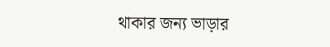থাকার জন্য ভাড়ার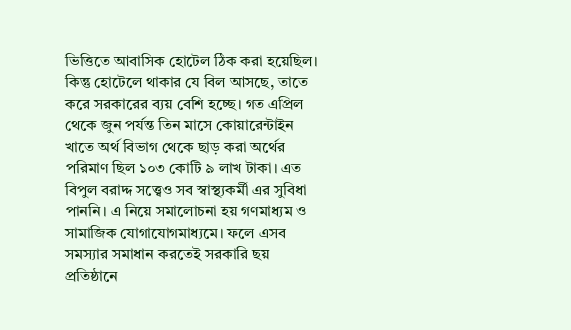ভিত্তিতে আবাসিক হোটেল ঠিক করা হয়েছিল। কিন্তু হোটেলে থাকার যে বিল আসছে, তাতে করে সরকারের ব্যয় বেশি হচ্ছে। গত এপ্রিল থেকে জুন পর্যন্ত তিন মাসে কোয়ারেন্টাইন খাতে অর্থ বিভাগ থেকে ছাড় করা অর্থের পরিমাণ ছিল ১০৩ কোটি ৯ লাখ টাকা। এত বিপুল বরাদ্দ সত্ত্বেও সব স্বাস্থ্যকর্মী এর সুবিধা পাননি। এ নিয়ে সমালোচনা হয় গণমাধ্যম ও সামাজিক যোগাযোগমাধ্যমে। ফলে এসব সমস্যার সমাধান করতেই সরকারি ছয় প্রতিষ্ঠানে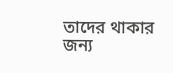তাদের থাকার জন্য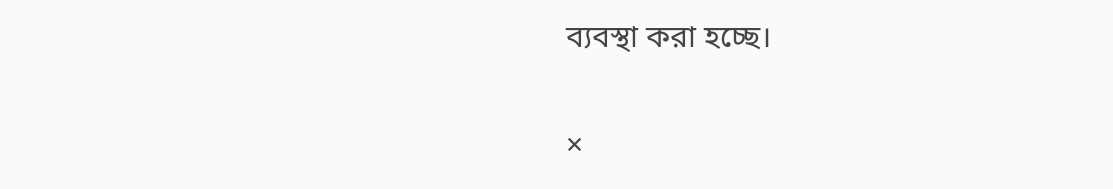ব্যবস্থা করা হচ্ছে।

×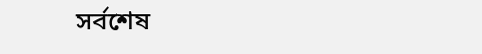সর্বশেষ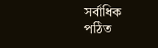সর্বাধিক পঠিত